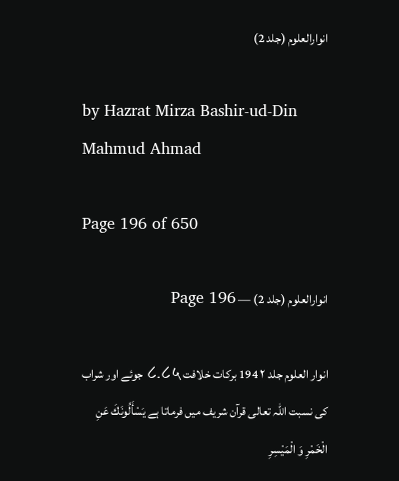انوارالعلوم (جلد 2)

by Hazrat Mirza Bashir-ud-Din Mahmud Ahmad

Page 196 of 650

انوارالعلوم (جلد 2) — Page 196

انوار العلوم جلد ۲ 194 برکات خلافت ८५۔८ جوئے اور شراب کی نسبت اللہ تعالی قرآن شریف میں فرماتا ہے يَسْأَلُونَكَ عَنِ الْخَمْرِ وَ الْمَيْسِرِ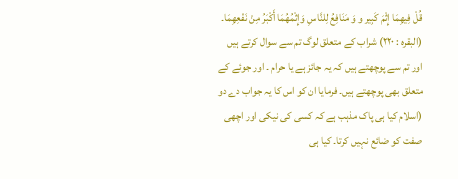قُلْ فِيهِمَا إِثْمَ كَبِير و وَ مَنَافِعُ لِلنَّاسِ وَإِثْمُهُمَا أَكْبَرُ مِنْ نَفْعِهِمَا۔ (البقره : ۲۲۰) شراب کے متعلق لوگ تم سے سوال کرتے ہیں اور تم سے پوچھتے ہیں کہ یہ جائز ہے یا حرام ۔ اور جوئے کے متعلق بھی پوچھتے ہیں۔ فرمایا ان کو اس کا یہ جواب دے دو (اسلام کیا ہی پاک مذہب ہے کہ کسی کی نیکی اور اچھی صفت کو ضائع نہیں کرتا۔ کیا ہی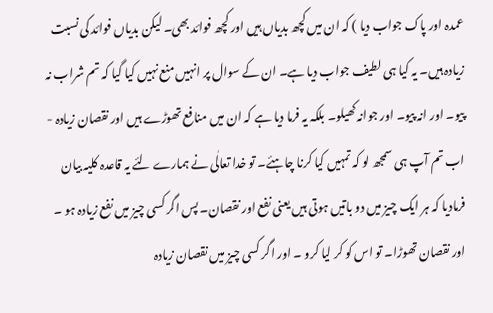عمدہ اور پاک جواب دیا ) کہ ان میں کچھ بدیاں ہیں اور کچھ فوائد بھی۔ لیکن بدیاں فوائد کی نسبت زیادہ ہیں۔ یہ کیا ہی لطیف جواب دیا ہے۔ ان کے سوال پر انہیں منع نہیں کیا گیا کہ تم شراب نہ پیو۔ اور انہ پیو۔ اور جوانہ کھیلو۔ بلکہ یہ فرما دیا ہے کہ ان میں منافع تھوڑے ہیں اور نقصان زیادہ - اب تم آپ ہی سمجھ لو کہ تمہیں کیا کرنا چاہئے۔ تو خدا تعالٰی نے ہمارے لئے یہ قاعدہ کلیہ بیان فرمادیا کہ ہر ایک چیز میں دو باتیں ہوتی ہیں یعنی نفع اور نقصان۔ پس اگر کسی چیز میں نفع زیادہ ہو ۔ اور نقصان تھوڑا۔ تو اس کو کر لیا کرو ۔ اور اگر کسی چیز میں نقصان زیادہ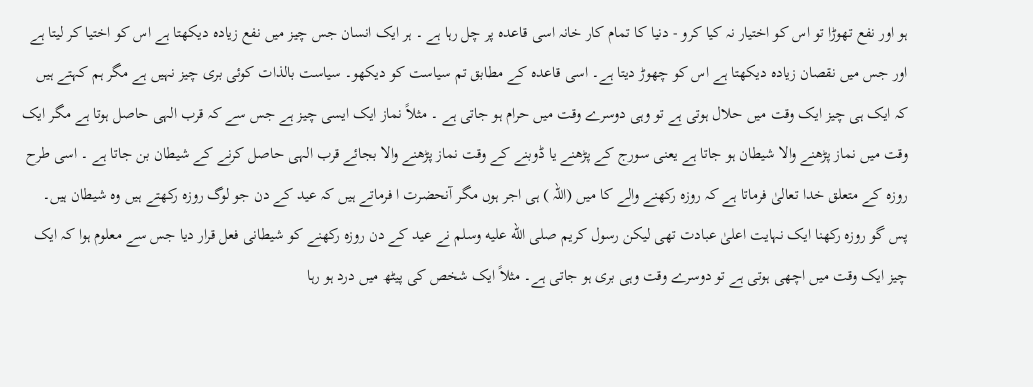ہو اور نفع تھوڑا تو اس کو اختیار نہ کیا کرو - دنیا کا تمام کار خانہ اسی قاعدہ پر چل رہا ہے ۔ ہر ایک انسان جس چیز میں نفع زیادہ دیکھتا ہے اس کو اختیا کر لیتا ہے اور جس میں نقصان زیادہ دیکھتا ہے اس کو چھوڑ دیتا ہے۔ اسی قاعدہ کے مطابق تم سیاست کو دیکھو۔ سیاست بالذات کوئی بری چیز نہیں ہے مگر ہم کہتے ہیں کہ ایک ہی چیز ایک وقت میں حلال ہوتی ہے تو وہی دوسرے وقت میں حرام ہو جاتی ہے ۔ مثلاً نماز ایک ایسی چیز ہے جس سے کہ قرب الہی حاصل ہوتا ہے مگر ایک وقت میں نماز پڑھنے والا شیطان ہو جاتا ہے یعنی سورج کے پڑھنے یا ڈوبنے کے وقت نماز پڑھنے والا بجائے قرب الہی حاصل کرنے کے شیطان بن جاتا ہے ۔ اسی طرح روزہ کے متعلق خدا تعالیٰ فرماتا ہے کہ روزہ رکھنے والے کا میں (اللہ ) ہی اجر ہوں مگر آنحضرت ا فرماتے ہیں کہ عید کے دن جو لوگ روزہ رکھتے ہیں وہ شیطان ہیں۔ پس گو روزہ رکھنا ایک نہایت اعلیٰ عبادت تھی لیکن رسول کریم صلى الله عليه وسلم نے عید کے دن روزہ رکھنے کو شیطانی فعل قرار دیا جس سے معلوم ہوا کہ ایک چیز ایک وقت میں اچھی ہوتی ہے تو دوسرے وقت وہی بری ہو جاتی ہے۔ مثلاً ایک شخص کی پیٹھ میں درد ہو رہا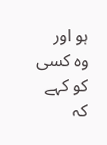ہو اور وہ کسی کو کہے کہ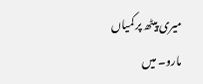میری پیٹھ پر کمیاں مارو۔ میں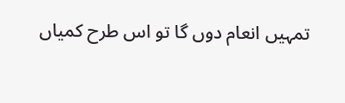تمہیں انعام دوں گا تو اس طرح کمیاں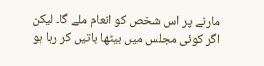مارنے پر اس شخص کو انعام ملے گا۔ لیکن اگر کوئی مجلس میں بیٹھا باتیں کر رہا ہو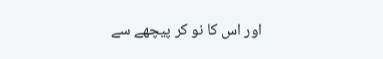اور اس کا نو کر پیچھے سے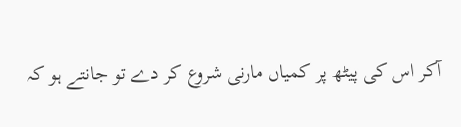آکر اس کی پیٹھ پر کمیاں مارنی شروع کر دے تو جانتے ہو کہ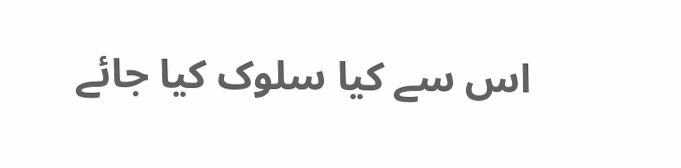اس سے کیا سلوک کیا جائے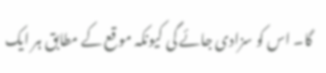گا۔ اس کو سزادی جائے گی کیونکہ موقع کے مطابق ہر ایک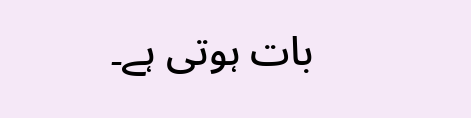بات ہوتی ہے۔